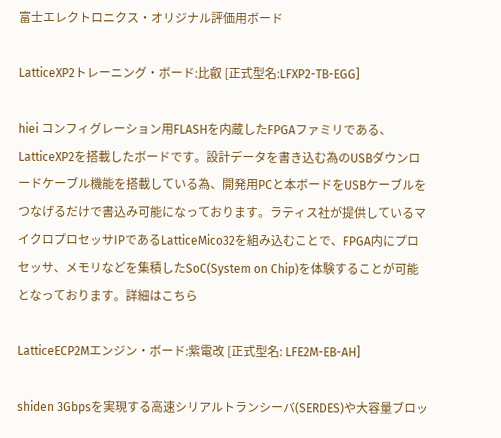富士エレクトロニクス・オリジナル評価用ボード

LatticeXP2トレーニング・ボード:比叡 [正式型名:LFXP2-TB-EGG]

hiei コンフィグレーション用FLASHを内蔵したFPGAファミリである、LatticeXP2を搭載したボードです。設計データを書き込む為のUSBダウンロードケーブル機能を搭載している為、開発用PCと本ボードをUSBケーブルをつなげるだけで書込み可能になっております。ラティス社が提供しているマイクロプロセッサIPであるLatticeMico32を組み込むことで、FPGA内にプロセッサ、メモリなどを集積したSoC(System on Chip)を体験することが可能となっております。詳細はこちら

LatticeECP2Mエンジン・ボード:紫電改 [正式型名: LFE2M-EB-AH]

shiden 3Gbpsを実現する高速シリアルトランシーバ(SERDES)や大容量ブロッ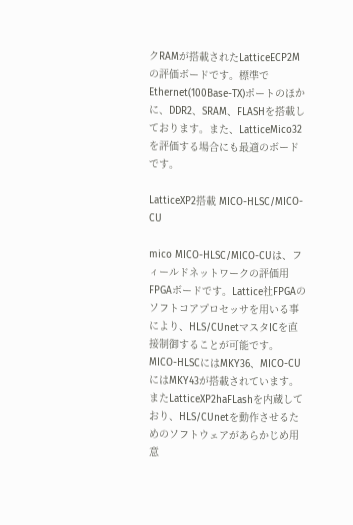クRAMが搭載されたLatticeECP2Mの評価ボードです。標準でEthernet(100Base-TX)ポートのほかに、DDR2、SRAM、FLASHを搭載しております。また、LatticeMico32を評価する場合にも最適のボードです。

LatticeXP2搭載 MICO-HLSC/MICO-CU

mico MICO-HLSC/MICO-CUは、フィールドネットワークの評価用FPGAボードです。Lattice社FPGAのソフトコアプロセッサを用いる事により、HLS/CUnetマスタICを直接制御することが可能です。
MICO-HLSCにはMKY36、MICO-CUにはMKY43が搭載されています。またLatticeXP2haFLashを内蔵しており、HLS/CUnetを動作させるためのソフトウェアがあらかじめ用意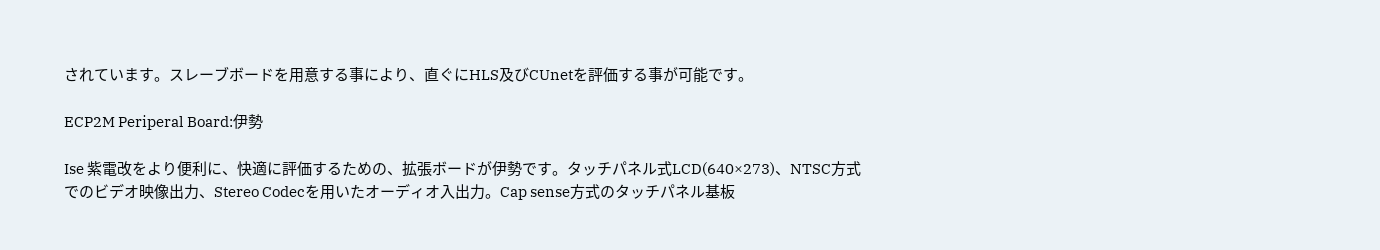されています。スレーブボードを用意する事により、直ぐにHLS及びCUnetを評価する事が可能です。

ECP2M Periperal Board:伊勢

Ise 紫電改をより便利に、快適に評価するための、拡張ボードが伊勢です。タッチパネル式LCD(640×273)、NTSC方式でのビデオ映像出力、Stereo Codecを用いたオーディオ入出力。Cap sense方式のタッチパネル基板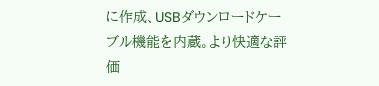に作成、USBダウンロードケーブル機能を内蔵。より快適な評価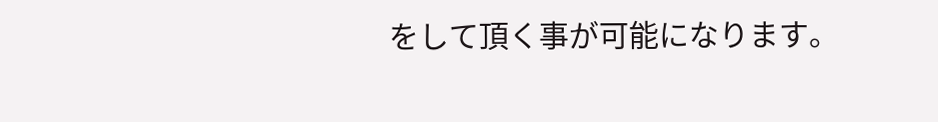をして頂く事が可能になります。